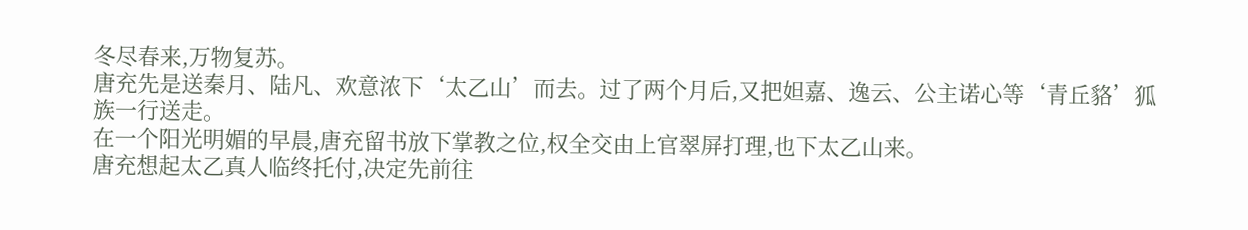冬尽春来,万物复苏。
唐充先是送秦月、陆凡、欢意浓下‘太乙山’而去。过了两个月后,又把妲嘉、逸云、公主诺心等‘青丘貉’狐族一行送走。
在一个阳光明媚的早晨,唐充留书放下掌教之位,权全交由上官翠屏打理,也下太乙山来。
唐充想起太乙真人临终托付,决定先前往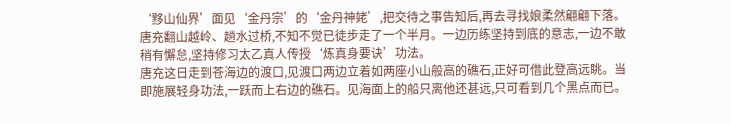‘黟山仙界’面见‘金丹宗’的‘金丹神姥’,把交待之事告知后,再去寻找娘柔然翩翩下落。
唐充翻山越岭、趟水过桥,不知不觉已徒步走了一个半月。一边历练坚持到底的意志,一边不敢稍有懈怠,坚持修习太乙真人传授‘炼真身要诀’功法。
唐充这日走到苍海边的渡口,见渡口两边立着如两座小山般高的礁石,正好可借此登高远眺。当即施展轻身功法,一跃而上右边的礁石。见海面上的船只离他还甚远,只可看到几个黑点而已。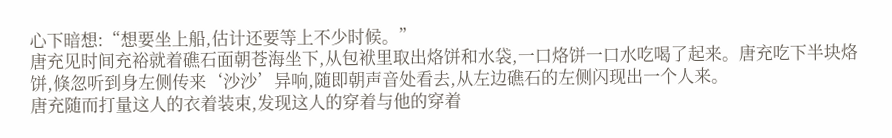心下暗想:“想要坐上船,估计还要等上不少时候。”
唐充见时间充裕就着礁石面朝苍海坐下,从包袱里取出烙饼和水袋,一口烙饼一口水吃喝了起来。唐充吃下半块烙饼,倏忽听到身左侧传来‘沙沙’异响,随即朝声音处看去,从左边礁石的左侧闪现出一个人来。
唐充随而打量这人的衣着装束,发现这人的穿着与他的穿着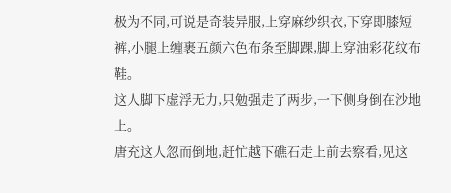极为不同,可说是奇装异服,上穿麻纱织衣,下穿即膝短裤,小腿上缠裹五颜六色布条至脚踝,脚上穿油彩花纹布鞋。
这人脚下虚浮无力,只勉强走了两步,一下侧身倒在沙地上。
唐充这人忽而倒地,赶忙越下礁石走上前去察看,见这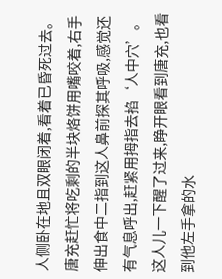人侧卧在地且双眼闭着,看着已昏死过去。
唐充赶忙将吃剩的半块烙饼用嘴咬着,右手伸出食中二指到这人鼻前探其呼吸,感觉还有气息呼出,赶紧用拇指去掐‘人中穴’。
这人儿一下醒了过来,睁开眼看到唐充,也看到他左手拿的水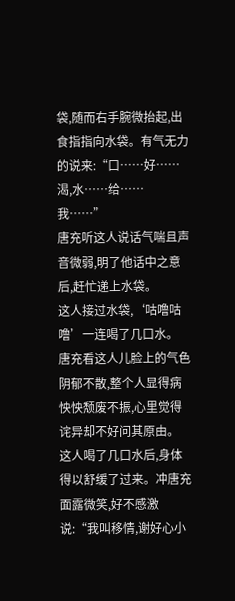袋,随而右手腕微抬起,出食指指向水袋。有气无力的说来:“口……好……渴,水……给……我……”
唐充听这人说话气喘且声音微弱,明了他话中之意后,赶忙递上水袋。
这人接过水袋,‘咕噜咕噜’一连喝了几口水。
唐充看这人儿脸上的气色阴郁不散,整个人显得病怏怏颓废不振,心里觉得诧异却不好问其原由。
这人喝了几口水后,身体得以舒缓了过来。冲唐充面露微笑,好不感激说:“我叫移情,谢好心小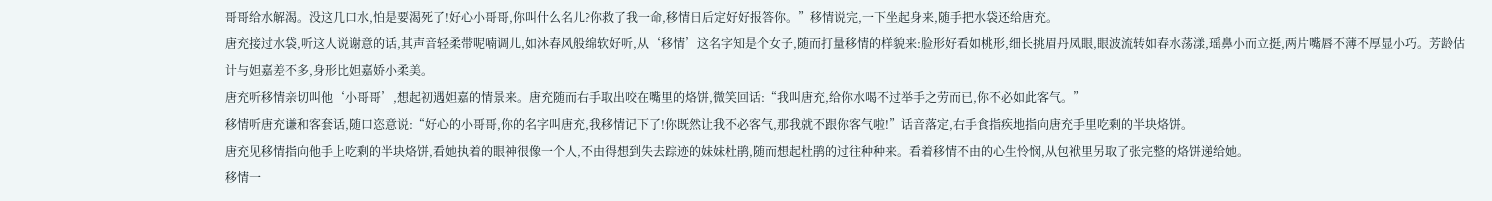哥哥给水解渴。没这几口水,怕是要渴死了!好心小哥哥,你叫什么名儿?你救了我一命,移情日后定好好报答你。”移情说完,一下坐起身来,随手把水袋还给唐充。
唐充接过水袋,听这人说谢意的话,其声音轻柔带呢喃调儿,如沐春风般绵软好听,从‘移情’这名字知是个女子,随而打量移情的样貌来:脸形好看如桃形,细长挑眉丹凤眼,眼波流转如春水荡漾,瑶鼻小而立挺,两片嘴唇不薄不厚显小巧。芳龄估计与妲嘉差不多,身形比妲嘉娇小柔美。
唐充听移情亲切叫他‘小哥哥’,想起初遇妲嘉的情景来。唐充随而右手取出咬在嘴里的烙饼,微笑回话:“我叫唐充,给你水喝不过举手之劳而已,你不必如此客气。”
移情听唐充谦和客套话,随口恣意说:“好心的小哥哥,你的名字叫唐充,我移情记下了!你既然让我不必客气,那我就不跟你客气啦!”话音落定,右手食指疾地指向唐充手里吃剩的半块烙饼。
唐充见移情指向他手上吃剩的半块烙饼,看她执着的眼神很像一个人,不由得想到失去踪迹的妹妹杜鹃,随而想起杜鹃的过往种种来。看着移情不由的心生怜悯,从包袱里另取了张完整的烙饼递给她。
移情一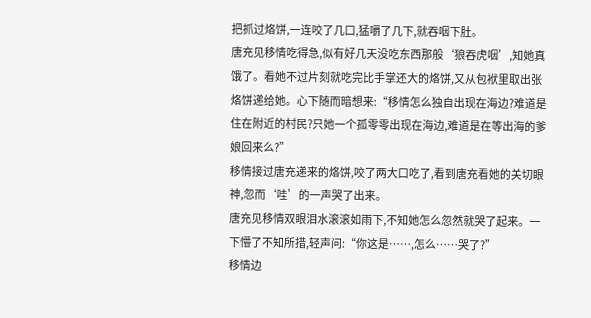把抓过烙饼,一连咬了几口,猛嚼了几下,就吞咽下肚。
唐充见移情吃得急,似有好几天没吃东西那般‘狼吞虎咽’,知她真饿了。看她不过片刻就吃完比手掌还大的烙饼,又从包袱里取出张烙饼递给她。心下随而暗想来:“移情怎么独自出现在海边?难道是住在附近的村民?只她一个孤零零出现在海边,难道是在等出海的爹娘回来么?”
移情接过唐充递来的烙饼,咬了两大口吃了,看到唐充看她的关切眼神,忽而‘哇’的一声哭了出来。
唐充见移情双眼泪水滚滚如雨下,不知她怎么忽然就哭了起来。一下懵了不知所措,轻声问:“你这是……,怎么……哭了?”
移情边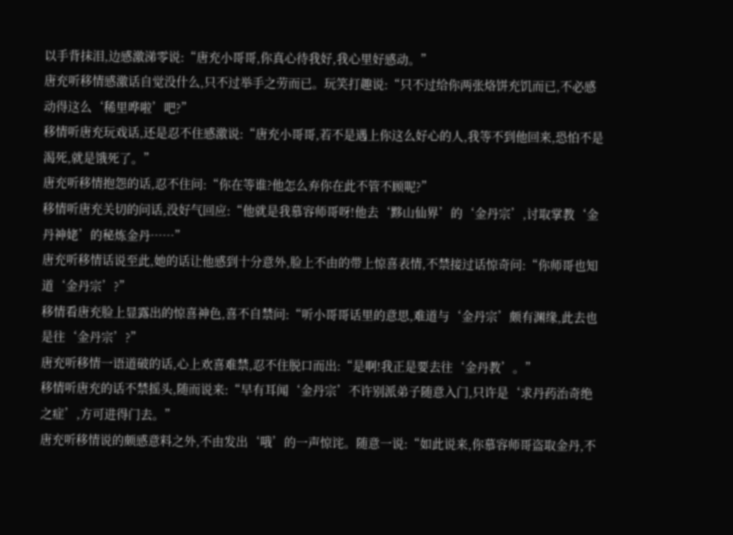以手背抹泪,边感激涕零说:“唐充小哥哥,你真心待我好,我心里好感动。”
唐充听移情感激话自觉没什么,只不过举手之劳而已。玩笑打趣说:“只不过给你两张烙饼充饥而已,不必感动得这么‘稀里哗啦’吧?”
移情听唐充玩戏话,还是忍不住感激说:“唐充小哥哥,若不是遇上你这么好心的人,我等不到他回来,恐怕不是渴死,就是饿死了。”
唐充听移情抱怨的话,忍不住问:“你在等谁?他怎么弃你在此不管不顾呢?”
移情听唐充关切的问话,没好气回应:“他就是我慕容师哥呀!他去‘黟山仙界’的‘金丹宗’,讨取掌教‘金丹神姥’的秘炼金丹……”
唐充听移情话说至此,她的话让他感到十分意外,脸上不由的带上惊喜表情,不禁接过话惊奇问:“你师哥也知道‘金丹宗’?”
移情看唐充脸上显露出的惊喜神色,喜不自禁问:“听小哥哥话里的意思,难道与‘金丹宗’颇有渊缘,此去也是往‘金丹宗’?”
唐充听移情一语道破的话,心上欢喜难禁,忍不住脱口而出:“是啊!我正是要去往‘金丹教’。”
移情听唐充的话不禁摇头,随而说来:“早有耳闻‘金丹宗’不许别派弟子随意入门,只许是‘求丹药治奇绝之症’,方可进得门去。”
唐充听移情说的颇感意料之外,不由发出‘哦’的一声惊诧。随意一说:“如此说来,你慕容师哥盗取金丹,不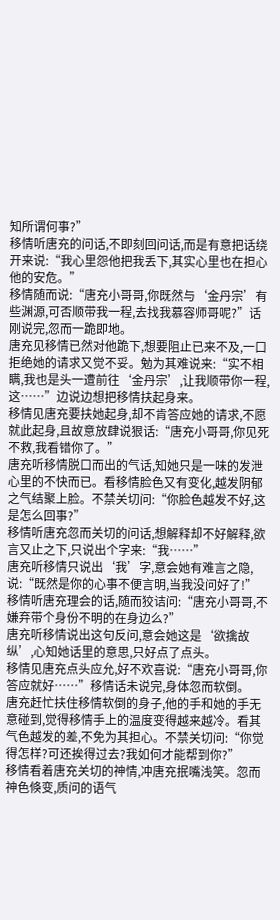知所谓何事?”
移情听唐充的问话,不即刻回问话,而是有意把话绕开来说:“我心里怨他把我丢下,其实心里也在担心他的安危。”
移情随而说:“唐充小哥哥,你既然与‘金丹宗’有些渊源,可否顺带我一程,去找我慕容师哥呢?”话刚说完,忽而一跪即地。
唐充见移情已然对他跪下,想要阻止已来不及,一口拒绝她的请求又觉不妥。勉为其难说来:“实不相瞒,我也是头一遭前往‘金丹宗’,让我顺带你一程,这……”边说边想把移情扶起身来。
移情见唐充要扶她起身,却不肯答应她的请求,不愿就此起身,且故意放肆说狠话:“唐充小哥哥,你见死不救,我看错你了。”
唐充听移情脱口而出的气话,知她只是一味的发泄心里的不快而已。看移情脸色又有变化,越发阴郁之气结聚上脸。不禁关切问:“你脸色越发不好,这是怎么回事?”
移情听唐充忽而关切的问话,想解释却不好解释,欲言又止之下,只说出个字来:“我……”
唐充听移情只说出‘我’字,意会她有难言之隐,说:“既然是你的心事不便言明,当我没问好了!”
移情听唐充理会的话,随而狡诘问:“唐充小哥哥,不嫌弃带个身份不明的在身边么?”
唐充听移情说出这句反问,意会她这是‘欲擒故纵’,心知她话里的意思,只好点了点头。
移情见唐充点头应允,好不欢喜说:“唐充小哥哥,你答应就好……”移情话未说完,身体忽而软倒。
唐充赶忙扶住移情软倒的身子,他的手和她的手无意碰到,觉得移情手上的温度变得越来越冷。看其气色越发的差,不免为其担心。不禁关切问:“你觉得怎样?可还挨得过去?我如何才能帮到你?”
移情看着唐充关切的神情,冲唐充抿嘴浅笑。忽而神色倏变,质问的语气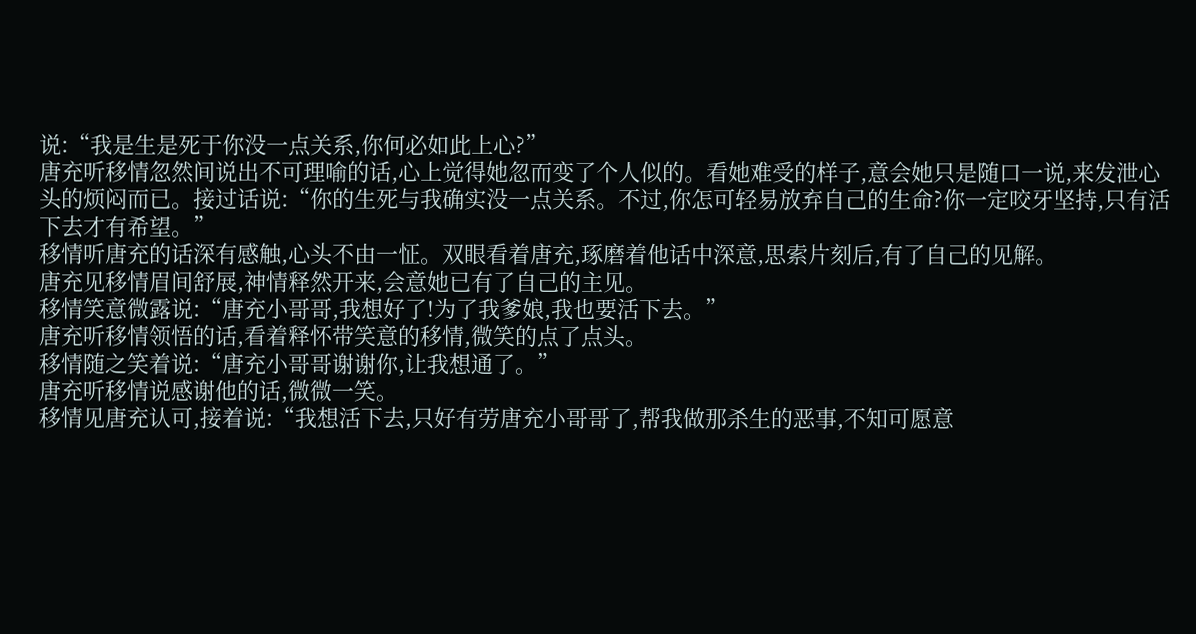说:“我是生是死于你没一点关系,你何必如此上心?”
唐充听移情忽然间说出不可理喻的话,心上觉得她忽而变了个人似的。看她难受的样子,意会她只是随口一说,来发泄心头的烦闷而已。接过话说:“你的生死与我确实没一点关系。不过,你怎可轻易放弃自己的生命?你一定咬牙坚持,只有活下去才有希望。”
移情听唐充的话深有感触,心头不由一怔。双眼看着唐充,琢磨着他话中深意,思索片刻后,有了自己的见解。
唐充见移情眉间舒展,神情释然开来,会意她已有了自己的主见。
移情笑意微露说:“唐充小哥哥,我想好了!为了我爹娘,我也要活下去。”
唐充听移情领悟的话,看着释怀带笑意的移情,微笑的点了点头。
移情随之笑着说:“唐充小哥哥谢谢你,让我想通了。”
唐充听移情说感谢他的话,微微一笑。
移情见唐充认可,接着说:“我想活下去,只好有劳唐充小哥哥了,帮我做那杀生的恶事,不知可愿意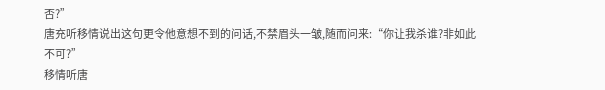否?”
唐充听移情说出这句更令他意想不到的问话,不禁眉头一皱,随而问来:“你让我杀谁?非如此不可?”
移情听唐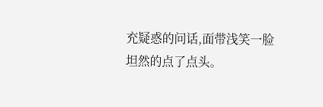充疑惑的问话,面带浅笑一脸坦然的点了点头。